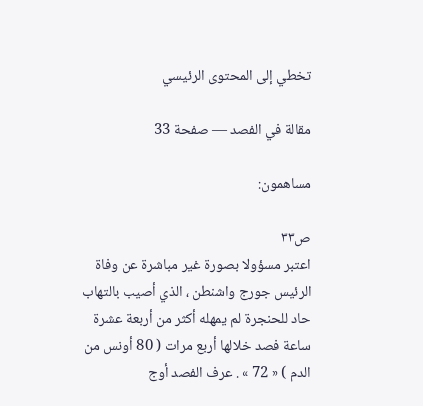تخطي إلى المحتوى الرئيسي

مقالة في الفصد — صفحة 33

مساهمون:

ص٣٣
اعتبر مسؤولا بصورة غير مباشرة عن وفاة الرئيس جورج واشنطن ، الذي أصيب بالتهاب حاد للحنجرة لم يمهله أكثر من أربعة عشرة ساعة فصد خلالها أربع مرات ( 80 أونس من الدم ) « 72 » . عرف الفصد أوج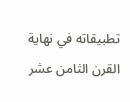تطبيقاته في نهاية القرن الثامن عشر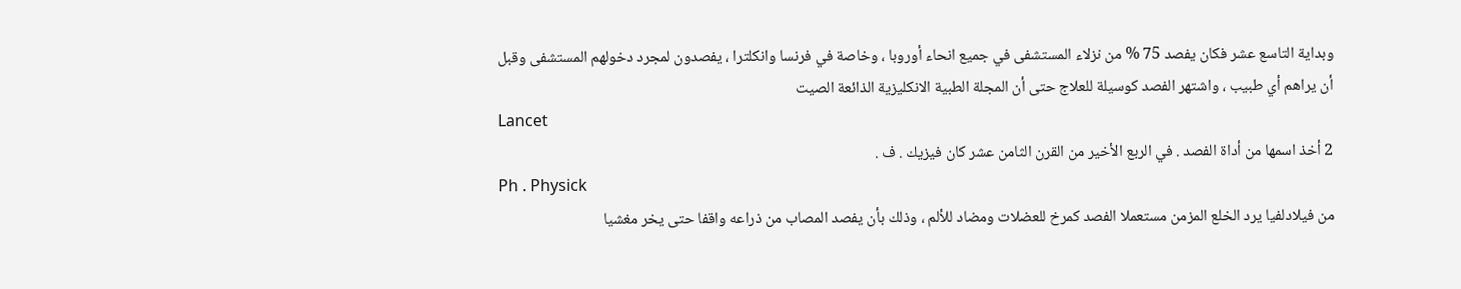وبداية التاسع عشر فكان يفصد 75 % من نزلاء المستشفى في جميع انحاء أوروبا ، وخاصة في فرنسا وانكلترا ، يفصدون لمجرد دخولهم المستشفى وقبل أن يراهم أي طبيب ، واشتهر الفصد كوسيلة للعلاج حتى أن المجلة الطبية الانكليزية الذائعة الصيت
Lancet
2 أخذ اسمها من أداة الفصد . في الربع الأخير من القرن الثامن عشر كان فيزيك . ف .
Ph . Physick
من فيلادلفيا يرد الخلع المزمن مستعملا الفصد كمرخ للعضلات ومضاد للألم ، وذلك بأن يفصد المصاب من ذراعه واقفا حتى يخر مغشيا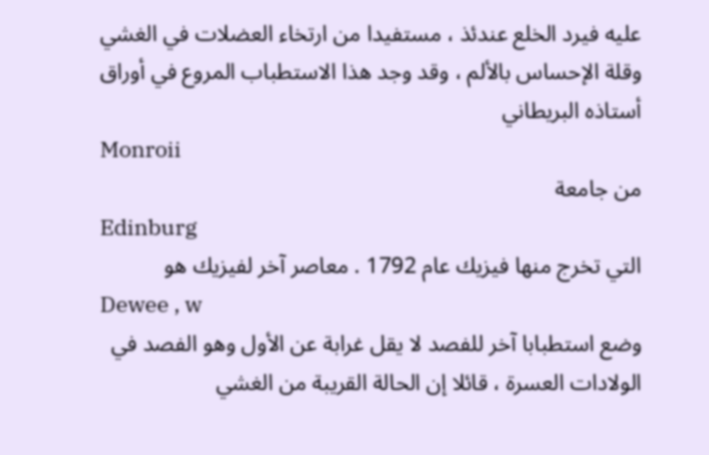عليه فيرد الخلع عندئذ ، مستفيدا من ارتخاء العضلات في الغشي وقلة الإحساس بالألم ، وقد وجد هذا الاستطباب المروع في أوراق أستاذه البريطاني
Monroii
من جامعة
Edinburg
التي تخرج منها فيزيك عام 1792 . معاصر آخر لفيزيك هو
Dewee , w
وضع استطبابا آخر للفصد لا يقل غرابة عن الأول وهو الفصد في الولادات العسرة ، قائلا إن الحالة القريبة من الغشي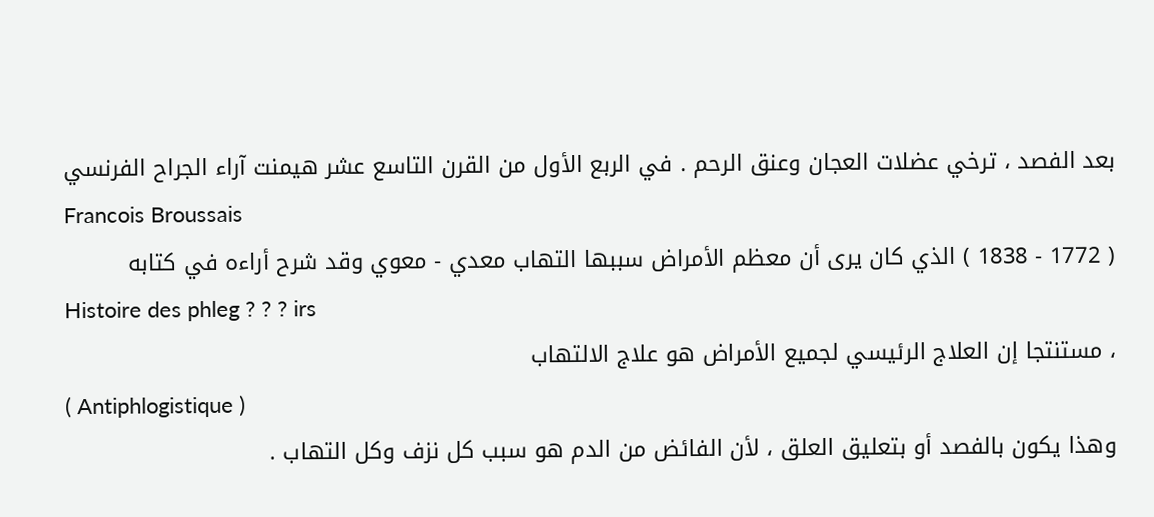بعد الفصد ، ترخي عضلات العجان وعنق الرحم . في الربع الأول من القرن التاسع عشر هيمنت آراء الجراح الفرنسي
Francois Broussais
( 1772 - 1838 ) الذي كان يرى أن معظم الأمراض سببها التهاب معدي - معوي وقد شرح أراءه في كتابه
Histoire des phleg ? ? ? irs
، مستنتجا إن العلاج الرئيسي لجميع الأمراض هو علاج الالتهاب
( Antiphlogistique )
وهذا يكون بالفصد أو بتعليق العلق ، لأن الفائض من الدم هو سبب كل نزف وكل التهاب .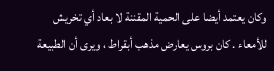وكان يعتمد أيضا على الحمية المقننة لا بعاد أي تخريش للأمعاء . كان بروس يعارض مذهب أبقراط ، ويرى أن الطبيعة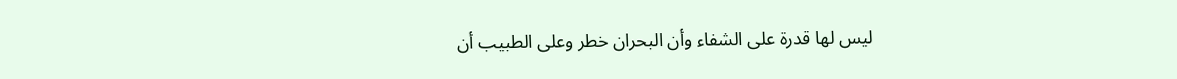ليس لها قدرة على الشفاء وأن البحران خطر وعلى الطبيب أن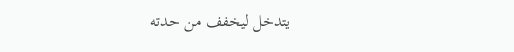يتدخل ليخفف من حدته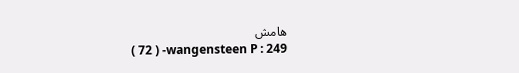هامش
( 72 ) -wangensteen P : 249